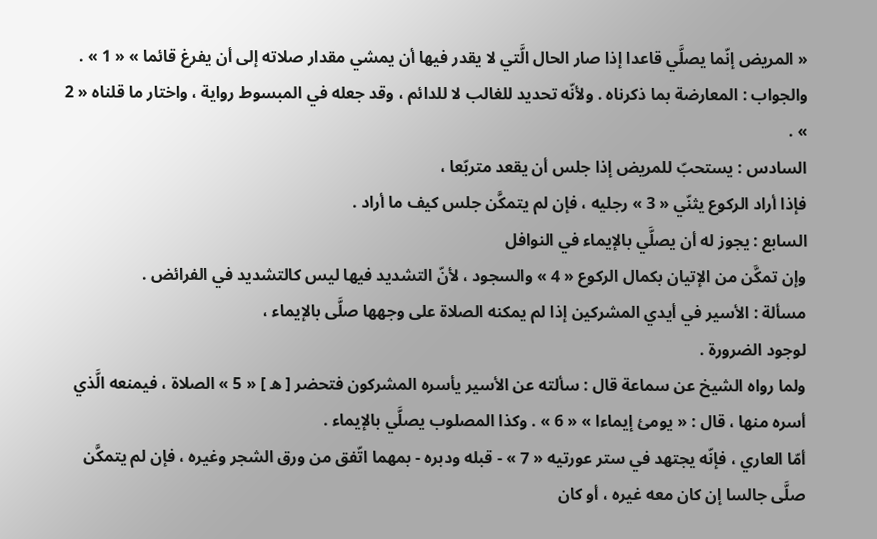« المريض إنّما يصلَّي قاعدا إذا صار الحال الَّتي لا يقدر فيها أن يمشي مقدار صلاته إلى أن يفرغ قائما » « 1 » .
والجواب : المعارضة بما ذكرناه . ولأنّه تحديد للغالب لا للدائم ، وقد جعله في المبسوط رواية ، واختار ما قلناه « 2 » .
السادس : يستحبّ للمريض إذا جلس أن يقعد متربّعا ،
فإذا أراد الركوع يثنّي « 3 » رجليه ، فإن لم يتمكَّن جلس كيف ما أراد .
السابع : يجوز له أن يصلَّي بالإيماء في النوافل
وإن تمكَّن من الإتيان بكمال الركوع « 4 » والسجود ، لأنّ التشديد فيها ليس كالتشديد في الفرائض .
مسألة : الأسير في أيدي المشركين إذا لم يمكنه الصلاة على وجهها صلَّى بالإيماء ،
لوجود الضرورة .
ولما رواه الشيخ عن سماعة قال : سألته عن الأسير يأسره المشركون فتحضر [ ه ] « 5 » الصلاة ، فيمنعه الَّذي أسره منها ، قال : « يومئ إيماءا » « 6 » . وكذا المصلوب يصلَّي بالإيماء .
أمّا العاري ، فإنّه يجتهد في ستر عورتيه « 7 » - قبله ودبره - بمهما اتّفق من ورق الشجر وغيره ، فإن لم يتمكَّن صلَّى جالسا إن كان معه غيره ، أو كان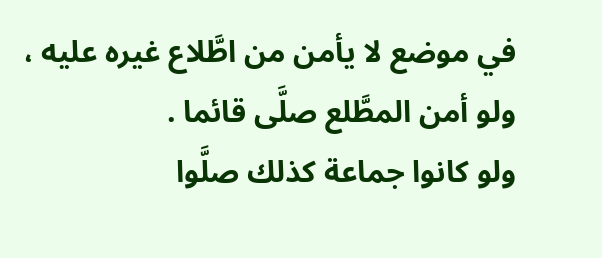في موضع لا يأمن من اطَّلاع غيره عليه ، ولو أمن المطَّلع صلَّى قائما .
ولو كانوا جماعة كذلك صلَّوا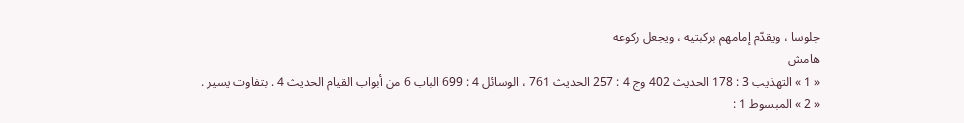جلوسا ، ويقدّم إمامهم بركبتيه ، ويجعل ركوعه
هامش
« 1 » التهذيب 3 : 178 الحديث 402 وج 4 : 257 الحديث 761 ، الوسائل 4 : 699 الباب 6 من أبواب القيام الحديث 4 . بتفاوت يسير .
« 2 » المبسوط 1 :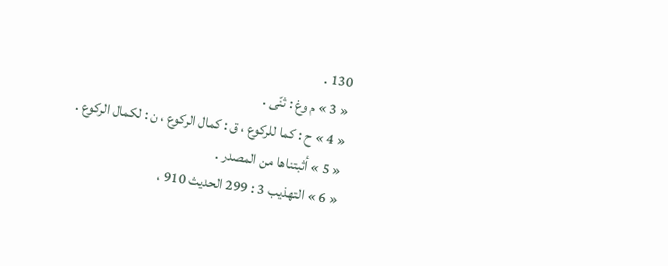130 .
« 3 » م وغ : ثنّى .
« 4 » ح : كما للركوع ، ق : كمال الركوع ، ن : لكمال الركوع .
« 5 » أثبتناها من المصدر .
« 6 » التهذيب 3 : 299 الحديث 910 ،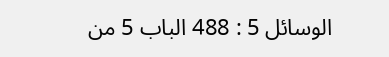الوسائل 5 : 488 الباب 5 من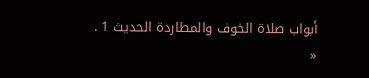أبواب صلاة الخوف والمطاردة الحديث 1 .
«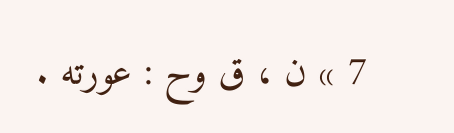7 » ن ، ق وح : عورته .